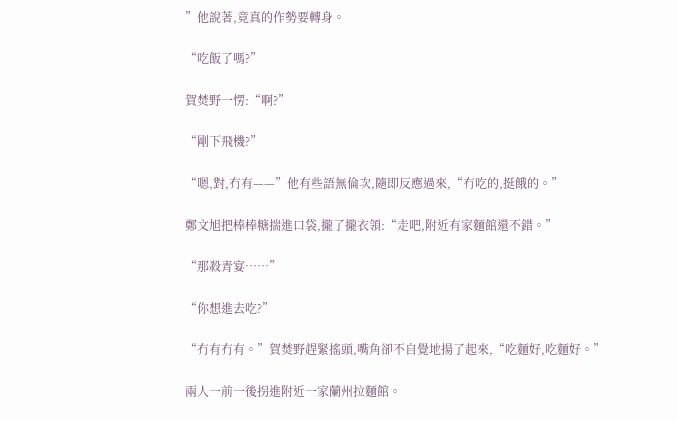”他說著,竟真的作勢要轉身。

“吃飯了嗎?”

賀焚野一愣:“啊?”

“剛下飛機?”

“嗯,對,冇有——”他有些語無倫次,隨即反應過來,“冇吃的,挺餓的。”

鄭文旭把棒棒糖揣進口袋,攏了攏衣領:“走吧,附近有家麵館還不錯。”

“那殺青宴……”

“你想進去吃?”

“冇有冇有。”賀焚野趕緊搖頭,嘴角卻不自覺地揚了起來,“吃麵好,吃麵好。”

兩人一前一後拐進附近一家蘭州拉麵館。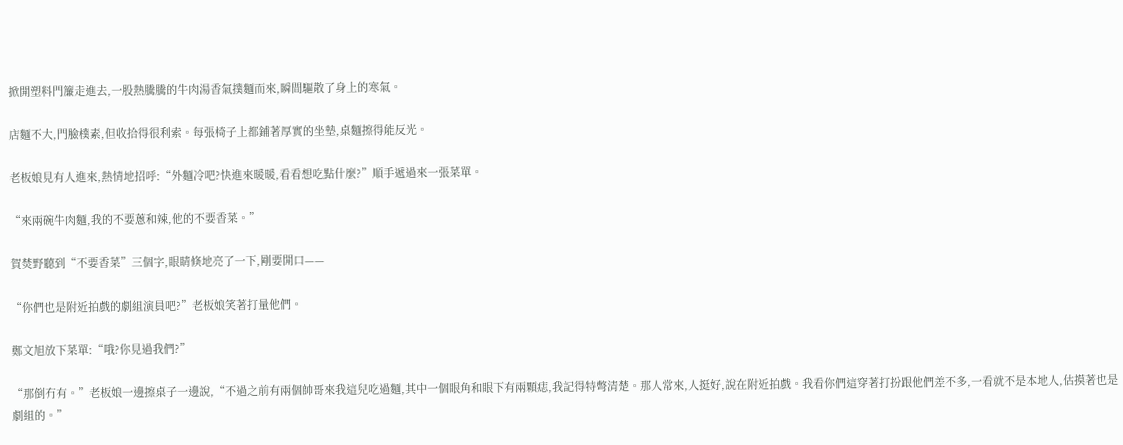掀開塑料門簾走進去,一股熱騰騰的牛肉湯香氣撲麵而來,瞬間驅散了身上的寒氣。

店麵不大,門臉樸素,但收拾得很利索。每張椅子上都鋪著厚實的坐墊,桌麵擦得能反光。

老板娘見有人進來,熱情地招呼:“外麵冷吧?快進來暖暖,看看想吃點什麼?”順手遞過來一張菜單。

“來兩碗牛肉麵,我的不要蔥和辣,他的不要香菜。”

賀焚野聽到“不要香菜”三個字,眼睛倏地亮了一下,剛要開口——

“你們也是附近拍戲的劇組演員吧?”老板娘笑著打量他們。

鄭文旭放下菜單:“哦?你見過我們?”

“那倒冇有。”老板娘一邊擦桌子一邊說,“不過之前有兩個帥哥來我這兒吃過麵,其中一個眼角和眼下有兩顆痣,我記得特彆清楚。那人常來,人挺好,說在附近拍戲。我看你們這穿著打扮跟他們差不多,一看就不是本地人,估摸著也是劇組的。”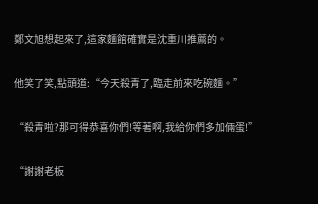鄭文旭想起來了,這家麵館確實是沈重川推薦的。

他笑了笑,點頭道:“今天殺青了,臨走前來吃碗麵。”

“殺青啦?那可得恭喜你們!等著啊,我給你們多加倆蛋!”

“謝謝老板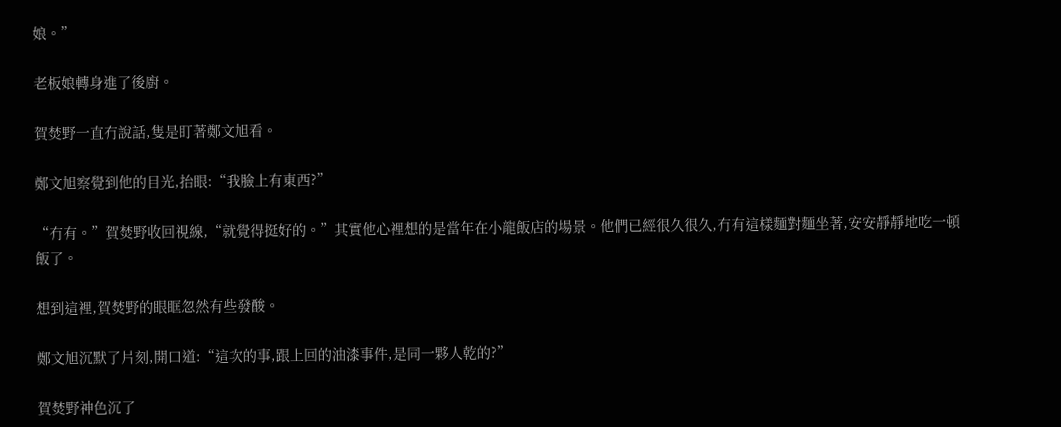娘。”

老板娘轉身進了後廚。

賀焚野一直冇說話,隻是盯著鄭文旭看。

鄭文旭察覺到他的目光,抬眼:“我臉上有東西?”

“冇有。”賀焚野收回視線,“就覺得挺好的。”其實他心裡想的是當年在小龍飯店的場景。他們已經很久很久,冇有這樣麵對麵坐著,安安靜靜地吃一頓飯了。

想到這裡,賀焚野的眼眶忽然有些發酸。

鄭文旭沉默了片刻,開口道:“這次的事,跟上回的油漆事件,是同一夥人乾的?”

賀焚野神色沉了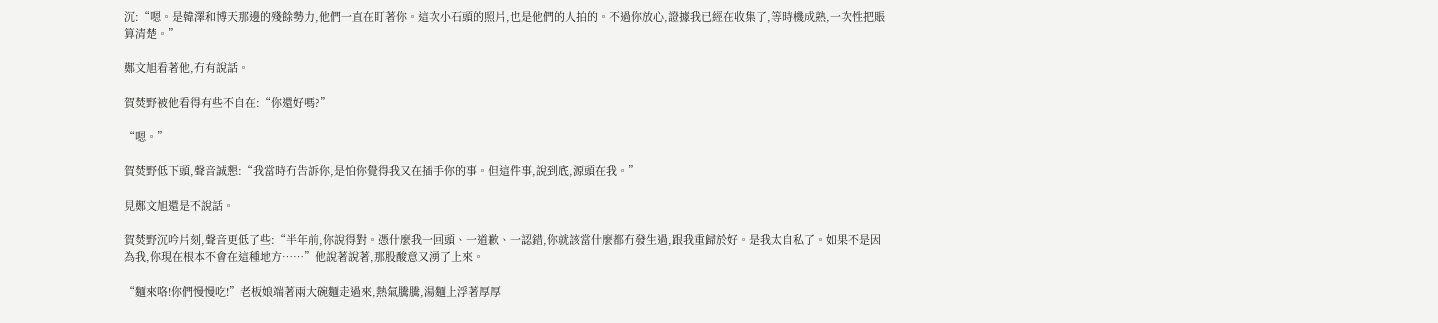沉:“嗯。是韓澤和博天那邊的殘餘勢力,他們一直在盯著你。這次小石頭的照片,也是他們的人拍的。不過你放心,證據我已經在收集了,等時機成熟,一次性把賬算清楚。”

鄭文旭看著他,冇有說話。

賀焚野被他看得有些不自在:“你還好嗎?”

“嗯。”

賀焚野低下頭,聲音誠懇:“我當時冇告訴你,是怕你覺得我又在插手你的事。但這件事,說到底,源頭在我。”

見鄭文旭還是不說話。

賀焚野沉吟片刻,聲音更低了些:“半年前,你說得對。憑什麼我一回頭、一道歉、一認錯,你就該當什麼都冇發生過,跟我重歸於好。是我太自私了。如果不是因為我,你現在根本不會在這種地方……”他說著說著,那股酸意又湧了上來。

“麵來咯!你們慢慢吃!”老板娘端著兩大碗麵走過來,熱氣騰騰,湯麵上浮著厚厚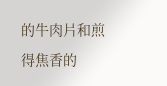的牛肉片和煎得焦香的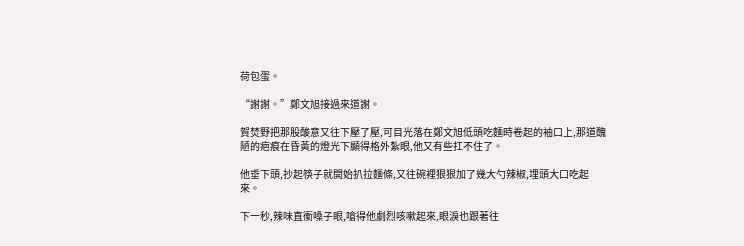荷包蛋。

“謝謝。”鄭文旭接過來道謝。

賀焚野把那股酸意又往下壓了壓,可目光落在鄭文旭低頭吃麵時卷起的袖口上,那道醜陋的疤痕在昏黃的燈光下顯得格外紮眼,他又有些扛不住了。

他垂下頭,抄起筷子就開始扒拉麵條,又往碗裡狠狠加了幾大勺辣椒,埋頭大口吃起來。

下一秒,辣味直衝嗓子眼,嗆得他劇烈咳嗽起來,眼淚也跟著往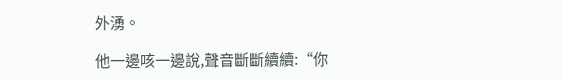外湧。

他一邊咳一邊說,聲音斷斷續續:“你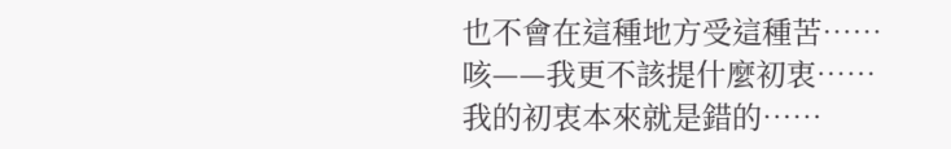也不會在這種地方受這種苦……咳——我更不該提什麼初衷……我的初衷本來就是錯的……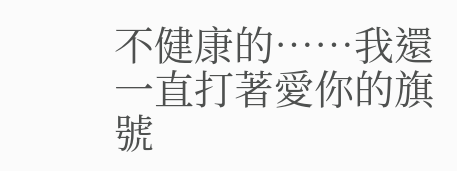不健康的……我還一直打著愛你的旗號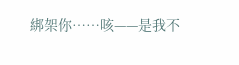綁架你……咳——是我不